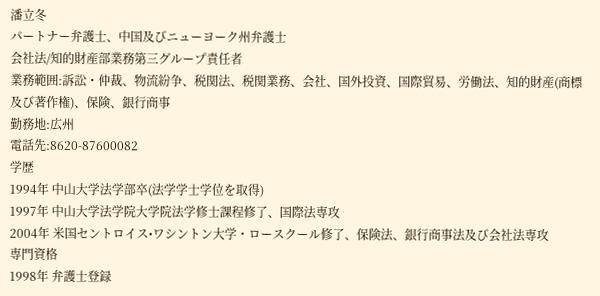潘立冬
パートナー弁護士、中国及びニューヨーク州弁護士
会社法/知的財産部業務第三グループ責任者
業務範囲:訴訟・仲裁、物流紛争、税関法、税関業務、会社、国外投資、国際貿易、労働法、知的財産(商標及び著作権)、保険、銀行商事
勤務地:広州
電話先:8620-87600082
学歴
1994年 中山大学法学部卒(法学学士学位を取得)
1997年 中山大学法学院大学院法学修士課程修了、国際法専攻
2004年 米国セントロイス•ワシントン大学・ロースクール修了、保険法、銀行商事法及び会社法専攻
専門資格
1998年 弁護士登録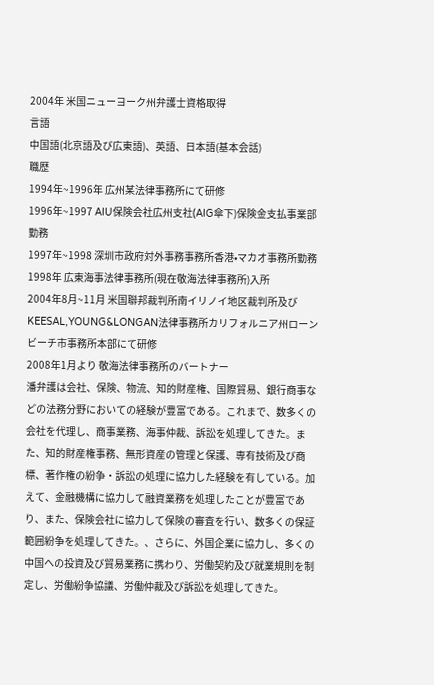2004年 米国ニューヨーク州弁護士資格取得
言語
中国語(北京語及び広東語)、英語、日本語(基本会話)
職歴
1994年~1996年 広州某法律事務所にて研修
1996年~1997 AIU保険会社広州支社(AIG傘下)保険金支払事業部勤務
1997年~1998 深圳市政府対外事務事務所香港•マカオ事務所勤務
1998年 広東海事法律事務所(現在敬海法律事務所)入所
2004年8月~11月 米国聯邦裁判所南イリノイ地区裁判所及びKEESAL,YOUNG&LONGAN法律事務所カリフォルニア州ローンビーチ市事務所本部にて研修
2008年1月より 敬海法律事務所のバートナー
潘弁護は会社、保険、物流、知的財産権、国際貿易、銀行商事などの法務分野においての経験が豊富である。これまで、数多くの会社を代理し、商事業務、海事仲裁、訴訟を処理してきた。また、知的財産権事務、無形資産の管理と保護、専有技術及び商標、著作権の紛争・訴訟の処理に協力した経験を有している。加えて、金融機構に協力して融資業務を処理したことが豊富であり、また、保険会社に協力して保険の審査を行い、数多くの保証範囲紛争を処理してきた。、さらに、外国企業に協力し、多くの中国への投資及び貿易業務に携わり、労働契約及び就業規則を制定し、労働紛争協議、労働仲裁及び訴訟を処理してきた。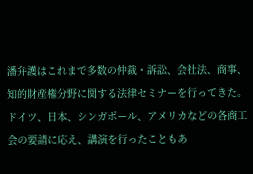潘弁護はこれまで多数の仲裁・訴訟、会社法、商事、知的財産権分野に関する法律セミナーを行ってきた。ドイツ、日本、シンガポール、アメリカなどの各商工会の要請に応え、講演を行ったこともあ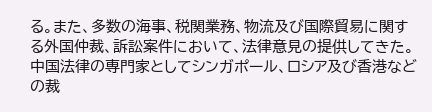る。また、多数の海事、税関業務、物流及び国際貿易に関する外国仲裁、訴訟案件において、法律意見の提供してきた。中国法律の専門家としてシンガポール、ロシア及び香港などの裁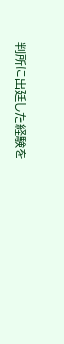判所に出廷した経験を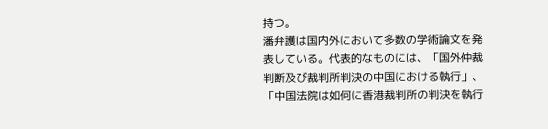持つ。
潘弁護は国内外において多数の学術論文を発表している。代表的なものには、「国外仲裁判断及び裁判所判決の中国における執行」、「中国法院は如何に香港裁判所の判決を執行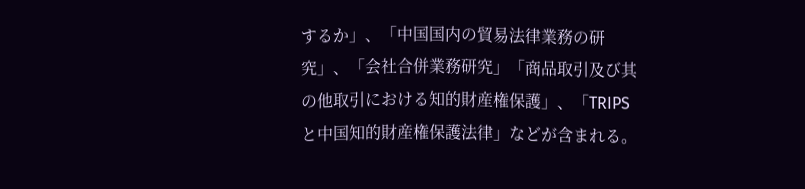するか」、「中国国内の貿易法律業務の研究」、「会社合併業務研究」「商品取引及び其の他取引における知的財産権保護」、「TRIPSと中国知的財産権保護法律」などが含まれる。